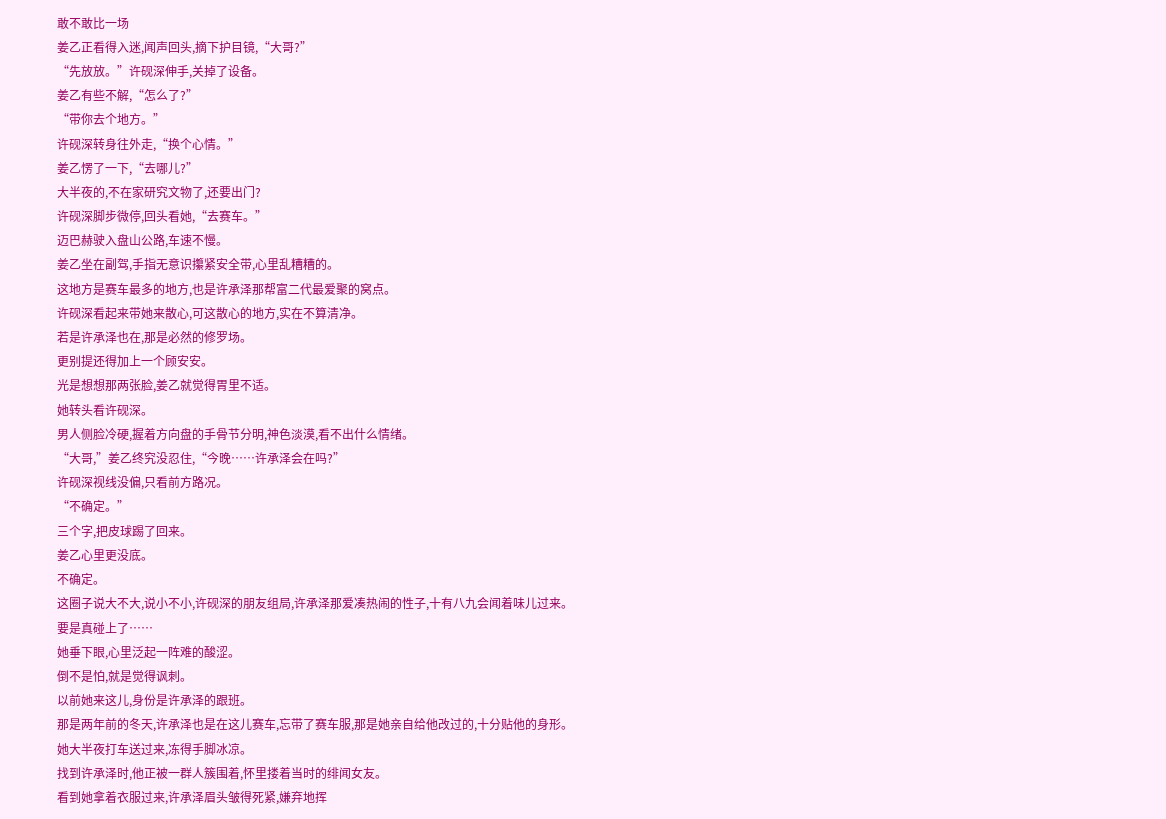敢不敢比一场
姜乙正看得入迷,闻声回头,摘下护目镜,“大哥?”
“先放放。”许砚深伸手,关掉了设备。
姜乙有些不解,“怎么了?”
“带你去个地方。”
许砚深转身往外走,“换个心情。”
姜乙愣了一下,“去哪儿?”
大半夜的,不在家研究文物了,还要出门?
许砚深脚步微停,回头看她,“去赛车。”
迈巴赫驶入盘山公路,车速不慢。
姜乙坐在副驾,手指无意识攥紧安全带,心里乱糟糟的。
这地方是赛车最多的地方,也是许承泽那帮富二代最爱聚的窝点。
许砚深看起来带她来散心,可这散心的地方,实在不算清净。
若是许承泽也在,那是必然的修罗场。
更别提还得加上一个顾安安。
光是想想那两张脸,姜乙就觉得胃里不适。
她转头看许砚深。
男人侧脸冷硬,握着方向盘的手骨节分明,神色淡漠,看不出什么情绪。
“大哥,”姜乙终究没忍住,“今晚……许承泽会在吗?”
许砚深视线没偏,只看前方路况。
“不确定。”
三个字,把皮球踢了回来。
姜乙心里更没底。
不确定。
这圈子说大不大,说小不小,许砚深的朋友组局,许承泽那爱凑热闹的性子,十有八九会闻着味儿过来。
要是真碰上了……
她垂下眼,心里泛起一阵难的酸涩。
倒不是怕,就是觉得讽刺。
以前她来这儿,身份是许承泽的跟班。
那是两年前的冬天,许承泽也是在这儿赛车,忘带了赛车服,那是她亲自给他改过的,十分贴他的身形。
她大半夜打车送过来,冻得手脚冰凉。
找到许承泽时,他正被一群人簇围着,怀里搂着当时的绯闻女友。
看到她拿着衣服过来,许承泽眉头皱得死紧,嫌弃地挥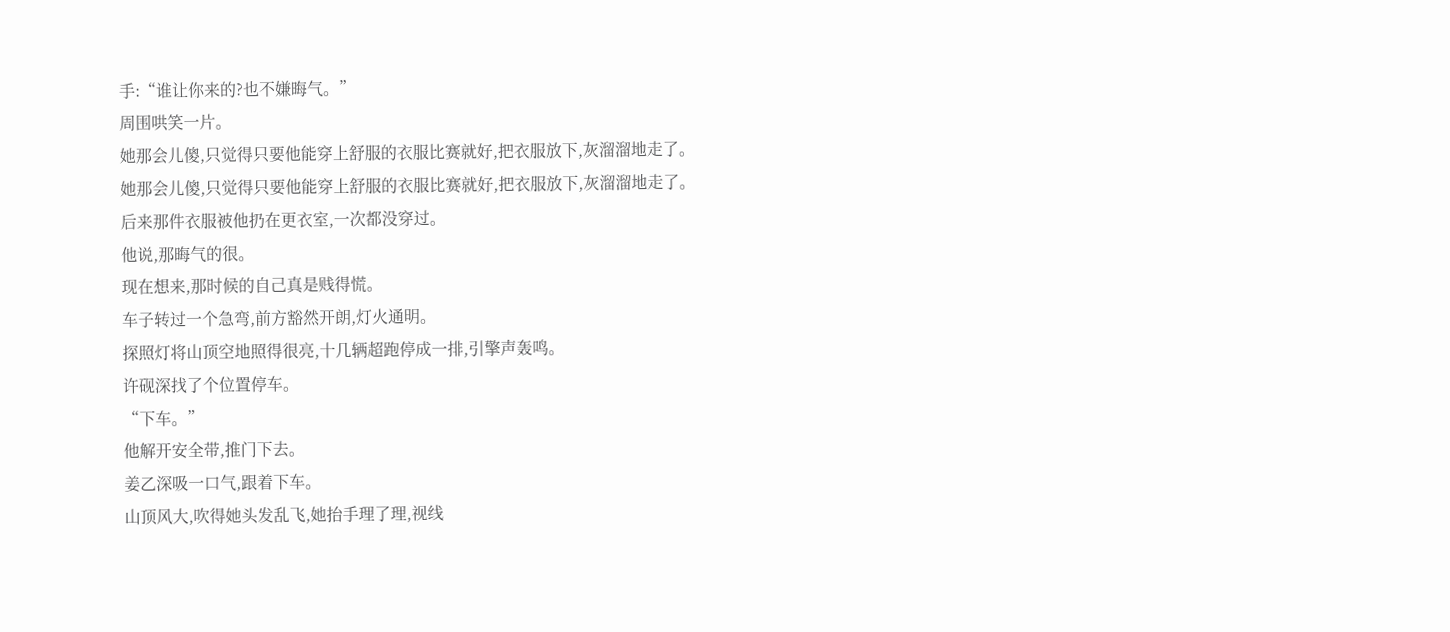手:“谁让你来的?也不嫌晦气。”
周围哄笑一片。
她那会儿傻,只觉得只要他能穿上舒服的衣服比赛就好,把衣服放下,灰溜溜地走了。
她那会儿傻,只觉得只要他能穿上舒服的衣服比赛就好,把衣服放下,灰溜溜地走了。
后来那件衣服被他扔在更衣室,一次都没穿过。
他说,那晦气的很。
现在想来,那时候的自己真是贱得慌。
车子转过一个急弯,前方豁然开朗,灯火通明。
探照灯将山顶空地照得很亮,十几辆超跑停成一排,引擎声轰鸣。
许砚深找了个位置停车。
“下车。”
他解开安全带,推门下去。
姜乙深吸一口气,跟着下车。
山顶风大,吹得她头发乱飞,她抬手理了理,视线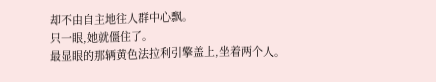却不由自主地往人群中心飘。
只一眼,她就僵住了。
最显眼的那辆黄色法拉利引擎盖上,坐着两个人。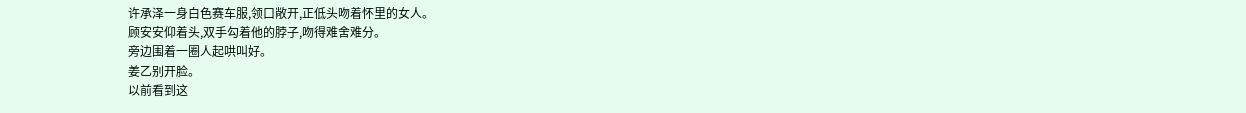许承泽一身白色赛车服,领口敞开,正低头吻着怀里的女人。
顾安安仰着头,双手勾着他的脖子,吻得难舍难分。
旁边围着一圈人起哄叫好。
姜乙别开脸。
以前看到这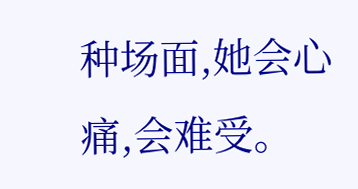种场面,她会心痛,会难受。